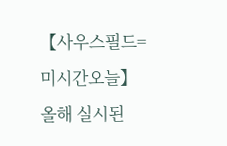【사우스필드=미시간오늘】올해 실시된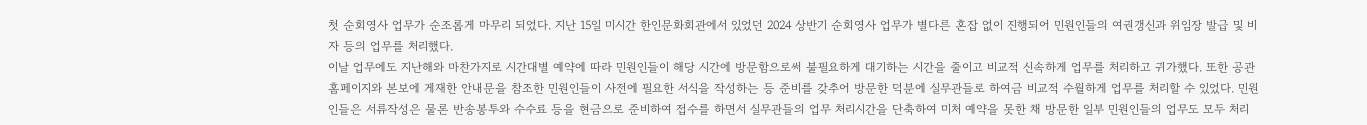첫 순회영사 업무가 순조롭게 마무리 되었다. 지난 15일 미시간 한인문화회관에서 있었던 2024 상반기 순회영사 업무가 별다른 혼잡 없이 진행되어 민원인들의 여권갱신과 위임장 발급 및 비자 등의 업무를 처리했다.
이날 업무에도 지난해와 마찬가지로 시간대별 예약에 따라 민원인들이 해당 시간에 방문함으로써 불필요하게 대기하는 시간을 줄이고 비교적 신속하게 업무를 처리하고 귀가했다. 또한 공관 홈페이지와 본보에 게재한 안내문을 참조한 민원인들이 사전에 필요한 서식을 작성하는 등 준비를 갖추어 방문한 덕분에 실무관들로 하여금 비교적 수월하게 업무를 처리할 수 있었다. 민원인들은 서류작성은 물론 반송봉투와 수수료 등을 현금으로 준비하여 접수를 하면서 실무관들의 업무 처리시간을 단축하여 미처 예약을 못한 채 방문한 일부 민원인들의 업무도 모두 처리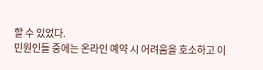할 수 있었다.
민원인들 중에는 온라인 예약 시 어려움을 호소하고 이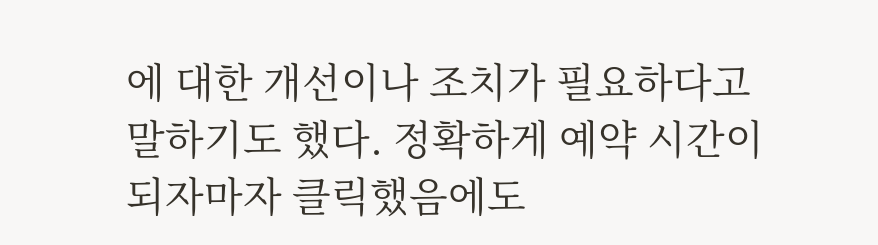에 대한 개선이나 조치가 필요하다고 말하기도 했다. 정확하게 예약 시간이 되자마자 클릭했음에도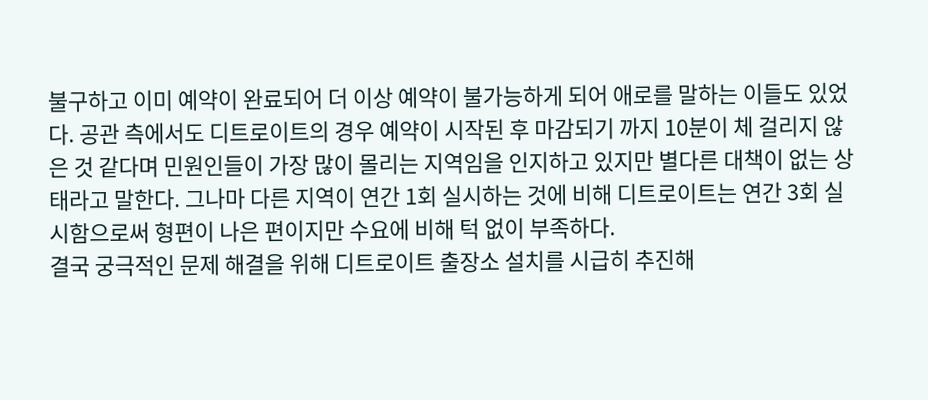불구하고 이미 예약이 완료되어 더 이상 예약이 불가능하게 되어 애로를 말하는 이들도 있었다. 공관 측에서도 디트로이트의 경우 예약이 시작된 후 마감되기 까지 10분이 체 걸리지 않은 것 같다며 민원인들이 가장 많이 몰리는 지역임을 인지하고 있지만 별다른 대책이 없는 상태라고 말한다. 그나마 다른 지역이 연간 1회 실시하는 것에 비해 디트로이트는 연간 3회 실시함으로써 형편이 나은 편이지만 수요에 비해 턱 없이 부족하다.
결국 궁극적인 문제 해결을 위해 디트로이트 출장소 설치를 시급히 추진해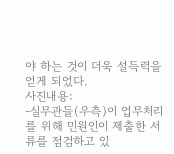야 하는 것이 더욱 설득력을 얻게 되었다.
사진내용:
-실무관들(우측)이 업무처리를 위해 민원인이 제출한 서류를 점검하고 있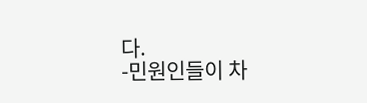다.
-민원인들이 차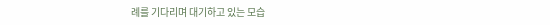례를 기다리며 대기하고 있는 모습